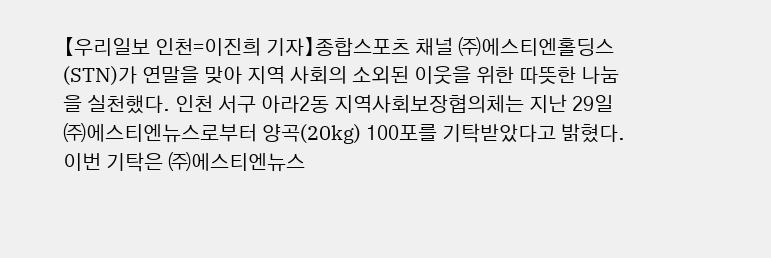【우리일보 인천=이진희 기자】종합스포츠 채널 ㈜에스티엔홀딩스(STN)가 연말을 맞아 지역 사회의 소외된 이웃을 위한 따뜻한 나눔을 실천했다. 인천 서구 아라2동 지역사회보장협의체는 지난 29일 ㈜에스티엔뉴스로부터 양곡(20kg) 100포를 기탁받았다고 밝혔다. 이번 기탁은 ㈜에스티엔뉴스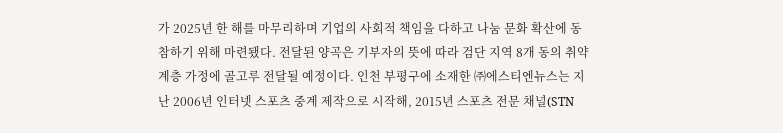가 2025년 한 해를 마무리하며 기업의 사회적 책임을 다하고 나눔 문화 확산에 동참하기 위해 마련됐다. 전달된 양곡은 기부자의 뜻에 따라 검단 지역 8개 동의 취약계층 가정에 골고루 전달될 예정이다. 인천 부평구에 소재한 ㈜에스티엔뉴스는 지난 2006년 인터넷 스포츠 중계 제작으로 시작해, 2015년 스포츠 전문 채널(STN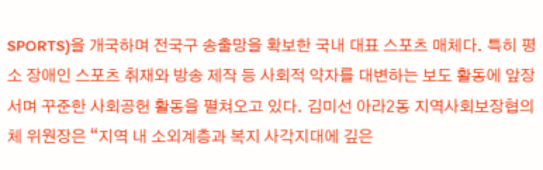SPORTS)을 개국하며 전국구 송출망을 확보한 국내 대표 스포츠 매체다. 특히 평소 장애인 스포츠 취재와 방송 제작 등 사회적 약자를 대변하는 보도 활동에 앞장서며 꾸준한 사회공헌 활동을 펼쳐오고 있다. 김미선 아라2동 지역사회보장협의체 위원장은 “지역 내 소외계층과 복지 사각지대에 깊은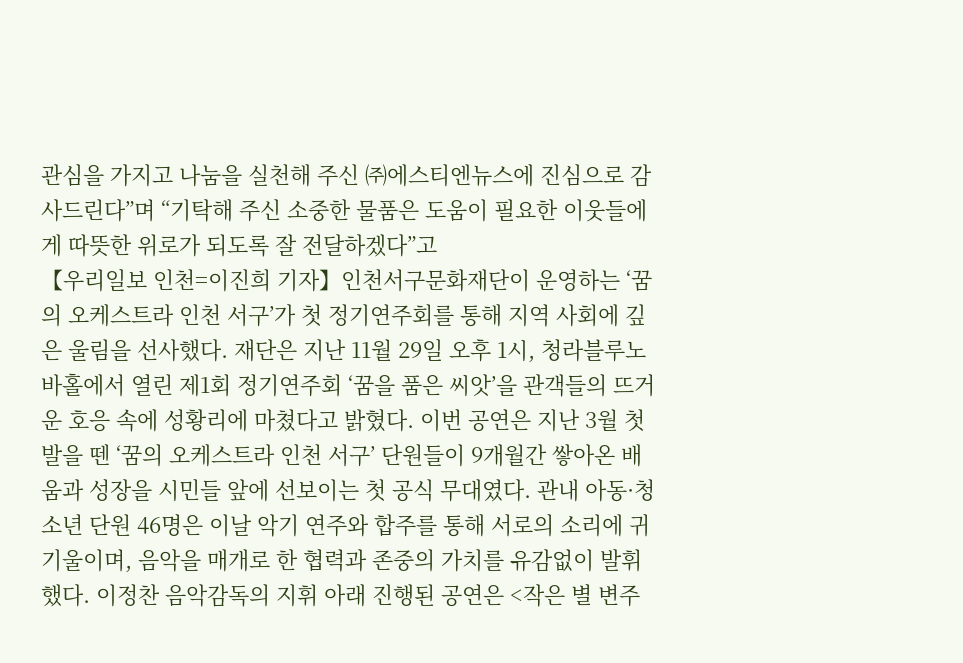관심을 가지고 나눔을 실천해 주신 ㈜에스티엔뉴스에 진심으로 감사드린다”며 “기탁해 주신 소중한 물품은 도움이 필요한 이웃들에게 따뜻한 위로가 되도록 잘 전달하겠다”고
【우리일보 인천=이진희 기자】인천서구문화재단이 운영하는 ‘꿈의 오케스트라 인천 서구’가 첫 정기연주회를 통해 지역 사회에 깊은 울림을 선사했다. 재단은 지난 11월 29일 오후 1시, 청라블루노바홀에서 열린 제1회 정기연주회 ‘꿈을 품은 씨앗’을 관객들의 뜨거운 호응 속에 성황리에 마쳤다고 밝혔다. 이번 공연은 지난 3월 첫발을 뗀 ‘꿈의 오케스트라 인천 서구’ 단원들이 9개월간 쌓아온 배움과 성장을 시민들 앞에 선보이는 첫 공식 무대였다. 관내 아동·청소년 단원 46명은 이날 악기 연주와 합주를 통해 서로의 소리에 귀 기울이며, 음악을 매개로 한 협력과 존중의 가치를 유감없이 발휘했다. 이정찬 음악감독의 지휘 아래 진행된 공연은 <작은 별 변주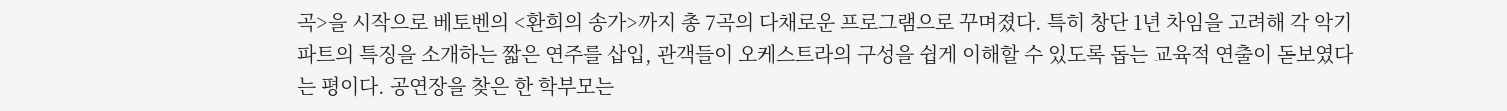곡>을 시작으로 베토벤의 <환희의 송가>까지 총 7곡의 다채로운 프로그램으로 꾸며졌다. 특히 창단 1년 차임을 고려해 각 악기 파트의 특징을 소개하는 짧은 연주를 삽입, 관객들이 오케스트라의 구성을 쉽게 이해할 수 있도록 돕는 교육적 연출이 돋보였다는 평이다. 공연장을 찾은 한 학부모는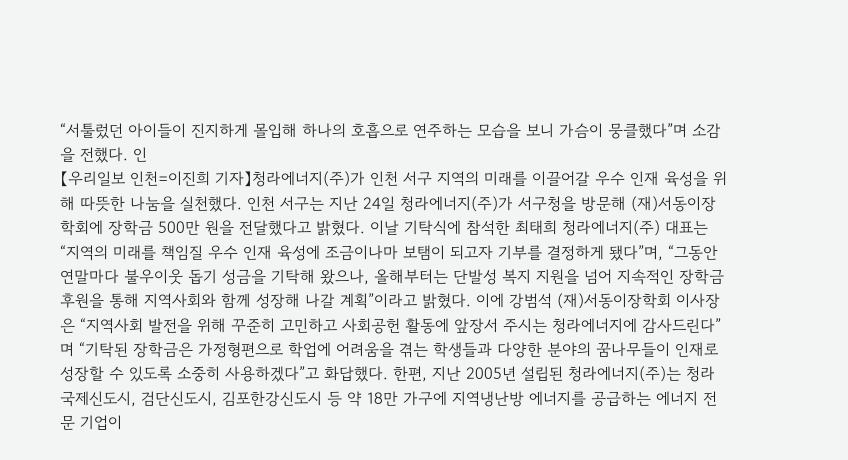“서툴렀던 아이들이 진지하게 몰입해 하나의 호흡으로 연주하는 모습을 보니 가슴이 뭉클했다”며 소감을 전했다. 인
【우리일보 인천=이진희 기자】청라에너지(주)가 인천 서구 지역의 미래를 이끌어갈 우수 인재 육성을 위해 따뜻한 나눔을 실천했다. 인천 서구는 지난 24일 청라에너지(주)가 서구청을 방문해 (재)서동이장학회에 장학금 500만 원을 전달했다고 밝혔다. 이날 기탁식에 참석한 최태희 청라에너지(주) 대표는 “지역의 미래를 책임질 우수 인재 육성에 조금이나마 보탬이 되고자 기부를 결정하게 됐다”며, “그동안 연말마다 불우이웃 돕기 성금을 기탁해 왔으나, 올해부터는 단발성 복지 지원을 넘어 지속적인 장학금 후원을 통해 지역사회와 함께 성장해 나갈 계획”이라고 밝혔다. 이에 강범석 (재)서동이장학회 이사장은 “지역사회 발전을 위해 꾸준히 고민하고 사회공헌 활동에 앞장서 주시는 청라에너지에 감사드린다”며 “기탁된 장학금은 가정형편으로 학업에 어려움을 겪는 학생들과 다양한 분야의 꿈나무들이 인재로 성장할 수 있도록 소중히 사용하겠다”고 화답했다. 한편, 지난 2005년 설립된 청라에너지(주)는 청라국제신도시, 검단신도시, 김포한강신도시 등 약 18만 가구에 지역냉난방 에너지를 공급하는 에너지 전문 기업이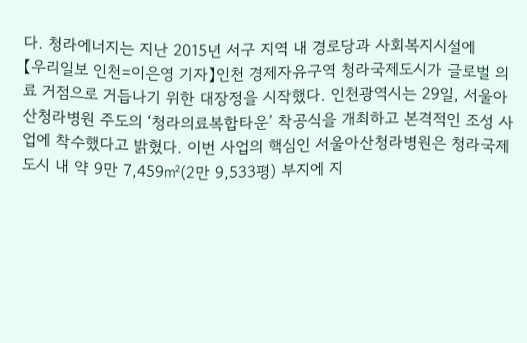다. 청라에너지는 지난 2015년 서구 지역 내 경로당과 사회복지시설에
【우리일보 인천=이은영 기자】인천 경제자유구역 청라국제도시가 글로벌 의료 거점으로 거듭나기 위한 대장정을 시작했다. 인천광역시는 29일, 서울아산청라병원 주도의 ‘청라의료복합타운’ 착공식을 개최하고 본격적인 조성 사업에 착수했다고 밝혔다. 이번 사업의 핵심인 서울아산청라병원은 청라국제도시 내 약 9만 7,459㎡(2만 9,533평) 부지에 지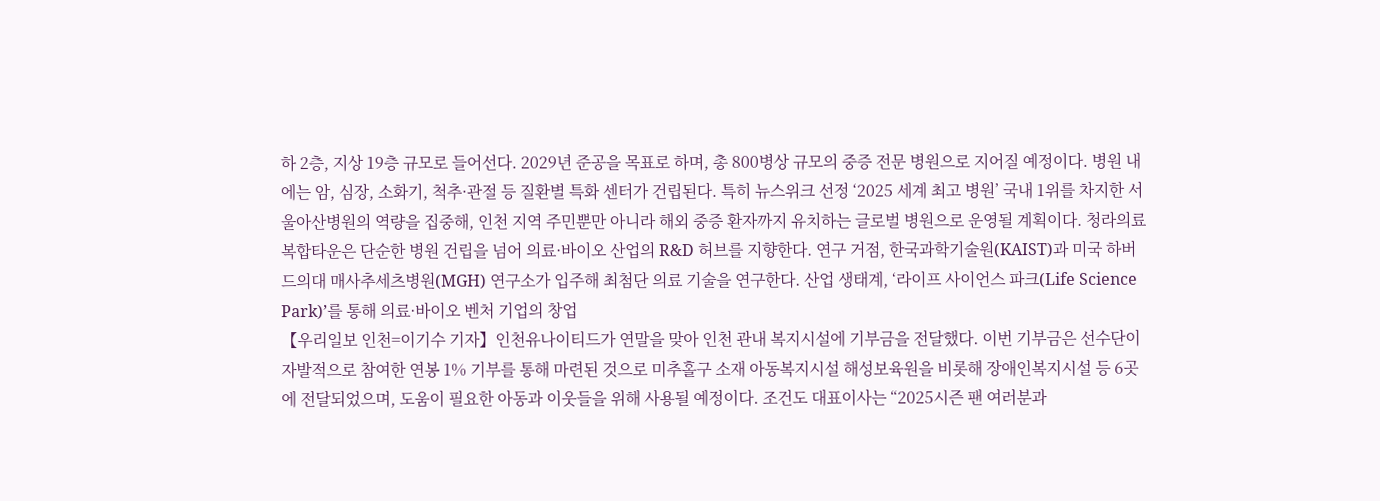하 2층, 지상 19층 규모로 들어선다. 2029년 준공을 목표로 하며, 총 800병상 규모의 중증 전문 병원으로 지어질 예정이다. 병원 내에는 암, 심장, 소화기, 척추·관절 등 질환별 특화 센터가 건립된다. 특히 뉴스위크 선정 ‘2025 세계 최고 병원’ 국내 1위를 차지한 서울아산병원의 역량을 집중해, 인천 지역 주민뿐만 아니라 해외 중증 환자까지 유치하는 글로벌 병원으로 운영될 계획이다. 청라의료복합타운은 단순한 병원 건립을 넘어 의료·바이오 산업의 R&D 허브를 지향한다. 연구 거점, 한국과학기술원(KAIST)과 미국 하버드의대 매사추세츠병원(MGH) 연구소가 입주해 최첨단 의료 기술을 연구한다. 산업 생태계, ‘라이프 사이언스 파크(Life Science Park)’를 통해 의료·바이오 벤처 기업의 창업
【우리일보 인천=이기수 기자】인천유나이티드가 연말을 맞아 인천 관내 복지시설에 기부금을 전달했다. 이번 기부금은 선수단이 자발적으로 참여한 연봉 1% 기부를 통해 마련된 것으로 미추홀구 소재 아동복지시설 해성보육원을 비롯해 장애인복지시설 등 6곳에 전달되었으며, 도움이 필요한 아동과 이웃들을 위해 사용될 예정이다. 조건도 대표이사는 “2025시즌 팬 여러분과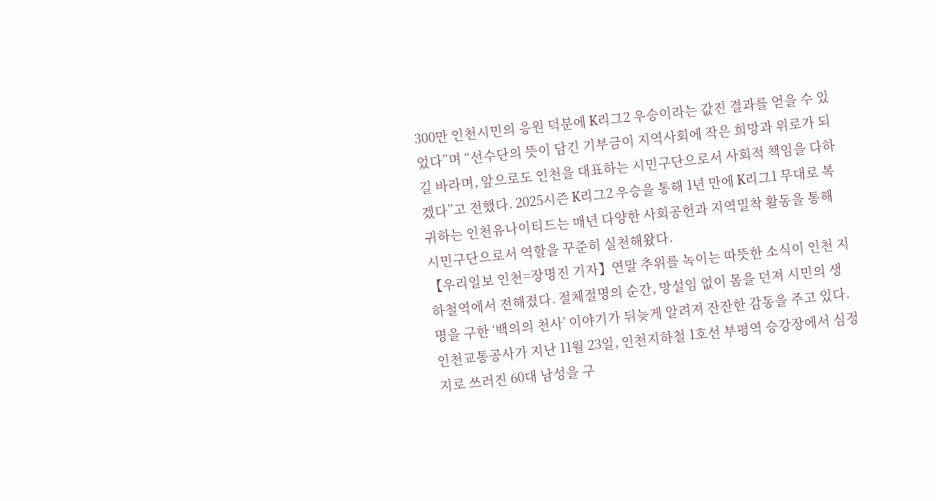300만 인천시민의 응원 덕분에 K리그2 우승이라는 값진 결과를 얻을 수 있었다”며 “선수단의 뜻이 담긴 기부금이 지역사회에 작은 희망과 위로가 되길 바라며, 앞으로도 인천을 대표하는 시민구단으로서 사회적 책임을 다하겠다”고 전했다. 2025시즌 K리그2 우승을 통해 1년 만에 K리그1 무대로 복귀하는 인천유나이티드는 매년 다양한 사회공헌과 지역밀착 활동을 통해 시민구단으로서 역할을 꾸준히 실천해왔다.
【우리일보 인천=장명진 기자】연말 추위를 녹이는 따뜻한 소식이 인천 지하철역에서 전해졌다. 절체절명의 순간, 망설임 없이 몸을 던져 시민의 생명을 구한 ‘백의의 천사’ 이야기가 뒤늦게 알려져 잔잔한 감동을 주고 있다. 인천교통공사가 지난 11월 23일, 인천지하철 1호선 부평역 승강장에서 심정지로 쓰러진 60대 남성을 구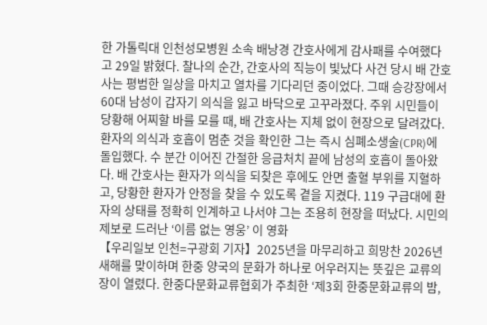한 가톨릭대 인천성모병원 소속 배낭경 간호사에게 감사패를 수여했다고 29일 밝혔다. 찰나의 순간, 간호사의 직능이 빛났다 사건 당시 배 간호사는 평범한 일상을 마치고 열차를 기다리던 중이었다. 그때 승강장에서 60대 남성이 갑자기 의식을 잃고 바닥으로 고꾸라졌다. 주위 시민들이 당황해 어찌할 바를 모를 때, 배 간호사는 지체 없이 현장으로 달려갔다. 환자의 의식과 호흡이 멈춘 것을 확인한 그는 즉시 심폐소생술(CPR)에 돌입했다. 수 분간 이어진 간절한 응급처치 끝에 남성의 호흡이 돌아왔다. 배 간호사는 환자가 의식을 되찾은 후에도 안면 출혈 부위를 지혈하고, 당황한 환자가 안정을 찾을 수 있도록 곁을 지켰다. 119 구급대에 환자의 상태를 정확히 인계하고 나서야 그는 조용히 현장을 떠났다. 시민의 제보로 드러난 ‘이름 없는 영웅’ 이 영화
【우리일보 인천=구광회 기자】2025년을 마무리하고 희망찬 2026년 새해를 맞이하며 한중 양국의 문화가 하나로 어우러지는 뜻깊은 교류의 장이 열렸다. 한중다문화교류협회가 주최한 ‘제3회 한중문화교류의 밤,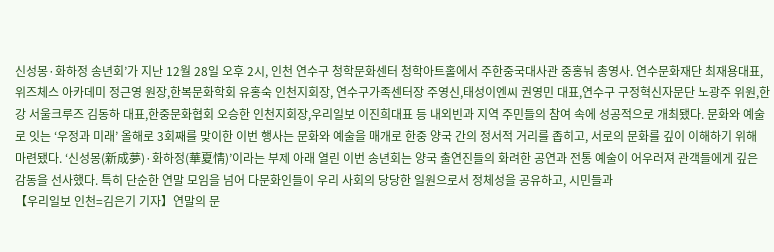신성몽·화하정 송년회’가 지난 12월 28일 오후 2시, 인천 연수구 청학문화센터 청학아트홀에서 주한중국대사관 중홍눠 총영사. 연수문화재단 최재용대표,위즈체스 아카데미 정근영 원장,한복문화학회 유홍숙 인천지회장, 연수구가족센터장 주영신,태성이엔씨 권영민 대표,연수구 구정혁신자문단 노광주 위원,한강 서울크루즈 김동하 대표,한중문화협회 오승한 인천지회장,우리일보 이진희대표 등 내외빈과 지역 주민들의 참여 속에 성공적으로 개최됐다. 문화와 예술로 잇는 ‘우정과 미래’ 올해로 3회째를 맞이한 이번 행사는 문화와 예술을 매개로 한중 양국 간의 정서적 거리를 좁히고, 서로의 문화를 깊이 이해하기 위해 마련됐다. ‘신성몽(新成夢)·화하정(華夏情)’이라는 부제 아래 열린 이번 송년회는 양국 출연진들의 화려한 공연과 전통 예술이 어우러져 관객들에게 깊은 감동을 선사했다. 특히 단순한 연말 모임을 넘어 다문화인들이 우리 사회의 당당한 일원으로서 정체성을 공유하고, 시민들과
【우리일보 인천=김은기 기자】연말의 문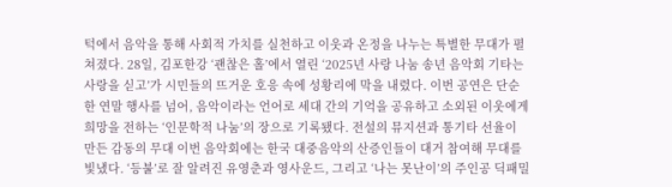턱에서 음악을 통해 사회적 가치를 실천하고 이웃과 온정을 나누는 특별한 무대가 펼쳐졌다. 28일, 김포한강 ‘괜찮은 홀’에서 열린 ‘2025년 사랑 나눔 송년 음악회 기타는 사랑을 싣고’가 시민들의 뜨거운 호응 속에 성황리에 막을 내렸다. 이번 공연은 단순한 연말 행사를 넘어, 음악이라는 언어로 세대 간의 기억을 공유하고 소외된 이웃에게 희망을 전하는 ‘인문학적 나눔’의 장으로 기록됐다. 전설의 뮤지션과 통기타 선율이 만든 감동의 무대 이번 음악회에는 한국 대중음악의 산증인들이 대거 참여해 무대를 빛냈다. ‘등불’로 잘 알려진 유영춘과 영사운드, 그리고 ‘나는 못난이’의 주인공 딕패밀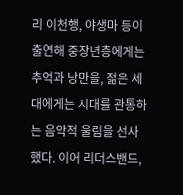리 이천행, 야생마 등이 출연해 중장년층에게는 추억과 낭만을, 젊은 세대에게는 시대를 관통하는 음악적 울림을 선사했다. 이어 리더스밴드,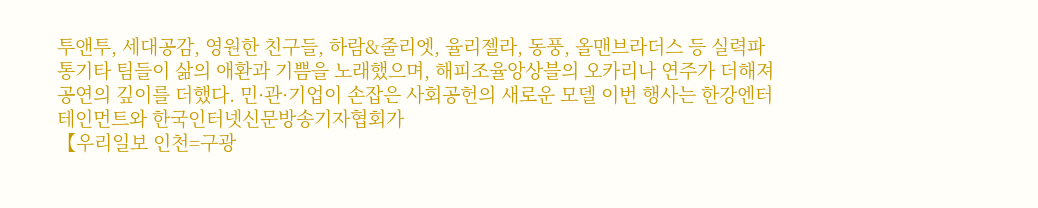투앤투, 세대공감, 영원한 친구들, 하람&줄리엣, 율리젤라, 동풍, 올맨브라더스 등 실력파 통기타 팀들이 삶의 애환과 기쁨을 노래했으며, 해피조율앙상블의 오카리나 연주가 더해져 공연의 깊이를 더했다. 민·관·기업이 손잡은 사회공헌의 새로운 모델 이번 행사는 한강엔터테인먼트와 한국인터넷신문방송기자협회가
【우리일보 인천=구광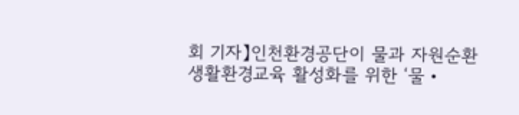회 기자】인천환경공단이 물과 자원순환 생활환경교육 활성화를 위한 ‘물‧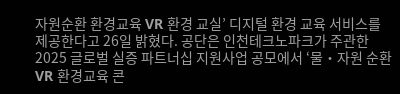자원순환 환경교육 VR 환경 교실’ 디지털 환경 교육 서비스를 제공한다고 26일 밝혔다. 공단은 인천테크노파크가 주관한 2025 글로벌 실증 파트너십 지원사업 공모에서 ‘물‧자원 순환 VR 환경교육 콘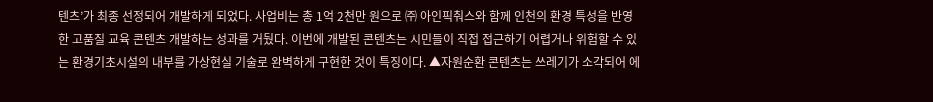텐츠’가 최종 선정되어 개발하게 되었다. 사업비는 총 1억 2천만 원으로 ㈜ 아인픽춰스와 함께 인천의 환경 특성을 반영한 고품질 교육 콘텐츠 개발하는 성과를 거뒀다. 이번에 개발된 콘텐츠는 시민들이 직접 접근하기 어렵거나 위험할 수 있는 환경기초시설의 내부를 가상현실 기술로 완벽하게 구현한 것이 특징이다. ▲자원순환 콘텐츠는 쓰레기가 소각되어 에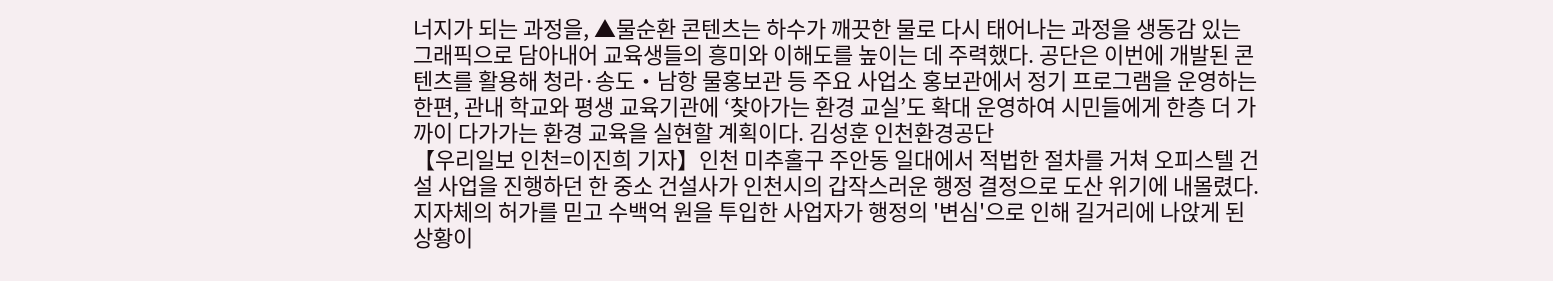너지가 되는 과정을, ▲물순환 콘텐츠는 하수가 깨끗한 물로 다시 태어나는 과정을 생동감 있는 그래픽으로 담아내어 교육생들의 흥미와 이해도를 높이는 데 주력했다. 공단은 이번에 개발된 콘텐츠를 활용해 청라·송도‧남항 물홍보관 등 주요 사업소 홍보관에서 정기 프로그램을 운영하는 한편, 관내 학교와 평생 교육기관에 ‘찾아가는 환경 교실’도 확대 운영하여 시민들에게 한층 더 가까이 다가가는 환경 교육을 실현할 계획이다. 김성훈 인천환경공단
【우리일보 인천=이진희 기자】인천 미추홀구 주안동 일대에서 적법한 절차를 거쳐 오피스텔 건설 사업을 진행하던 한 중소 건설사가 인천시의 갑작스러운 행정 결정으로 도산 위기에 내몰렸다. 지자체의 허가를 믿고 수백억 원을 투입한 사업자가 행정의 '변심'으로 인해 길거리에 나앉게 된 상황이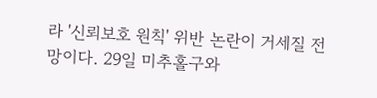라 '신뢰보호 원칙' 위반 논란이 거세질 전망이다. 29일 미추홀구와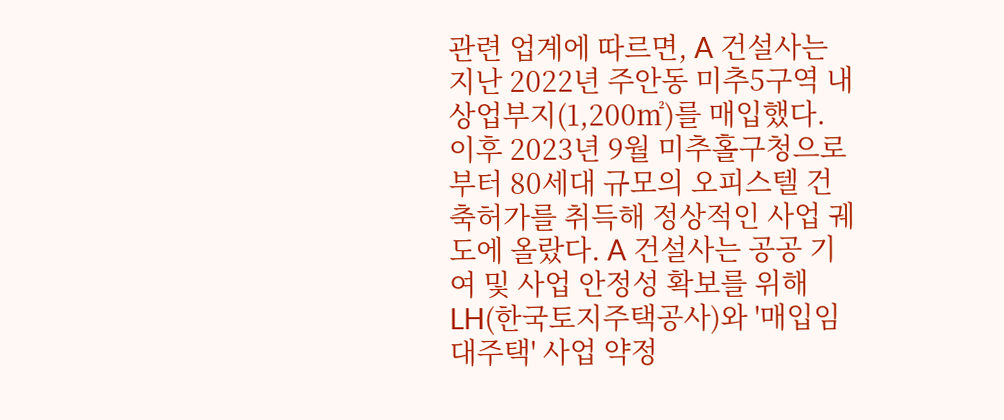관련 업계에 따르면, A 건설사는 지난 2022년 주안동 미추5구역 내 상업부지(1,200㎡)를 매입했다. 이후 2023년 9월 미추홀구청으로부터 80세대 규모의 오피스텔 건축허가를 취득해 정상적인 사업 궤도에 올랐다. A 건설사는 공공 기여 및 사업 안정성 확보를 위해 LH(한국토지주택공사)와 '매입임대주택' 사업 약정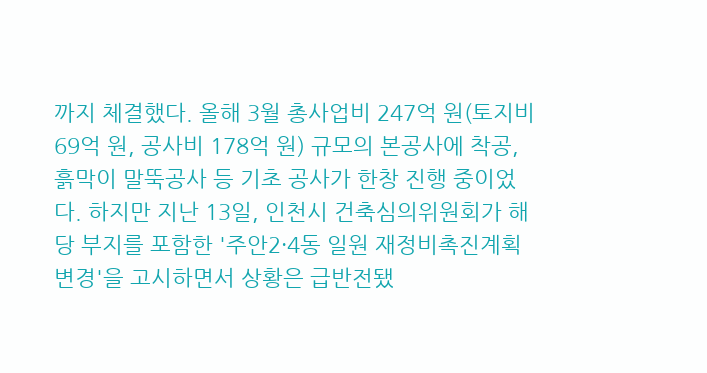까지 체결했다. 올해 3월 총사업비 247억 원(토지비 69억 원, 공사비 178억 원) 규모의 본공사에 착공, 흙막이 말뚝공사 등 기초 공사가 한창 진행 중이었다. 하지만 지난 13일, 인천시 건축심의위원회가 해당 부지를 포함한 '주안2·4동 일원 재정비촉진계획 변경'을 고시하면서 상황은 급반전됐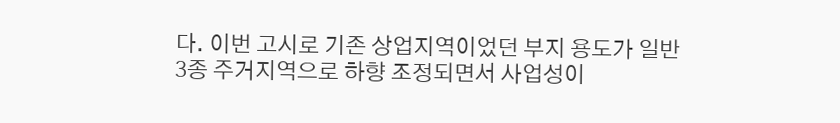다. 이번 고시로 기존 상업지역이었던 부지 용도가 일반 3종 주거지역으로 하향 조정되면서 사업성이